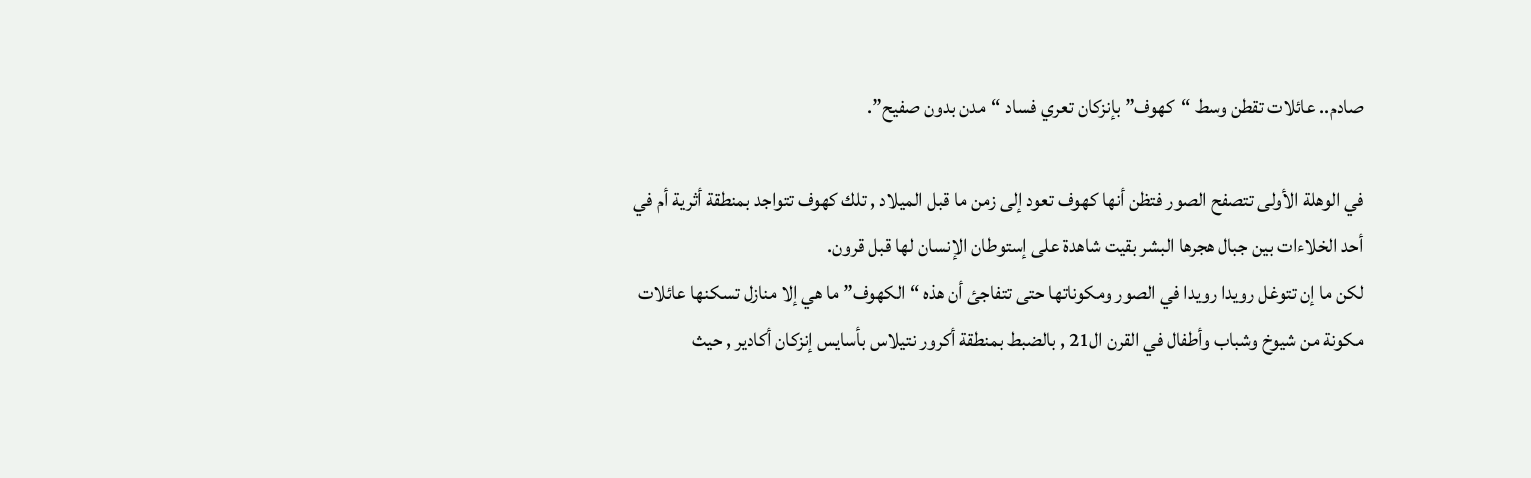صادم.. عائلات تقطن وسط “كهوف” بإنزكان تعري فساد “مدن بدون صفيح”.

في الوهلة الأولى تتصفح الصور فتظن أنها كهوف تعود إلى زمن ما قبل الميلاد , تلك كهوف تتواجد بمنطقة أثرية أم في أحد الخلاءات بين جبال هجرها البشر بقيت شاهدة على إستوطان الإنسان لها قبل قرون.
لكن ما إن تتوغل رويدا رويدا في الصور ومكوناتها حتى تتفاجئ أن هذه “الكهوف” ما هي إلا منازل تسكنها عائلات مكونة من شيوخ وشباب وأطفال في القرن ال21 , بالضبط بمنطقة أكرور نتيلاس بأسايس إنزكان أكادير , حيث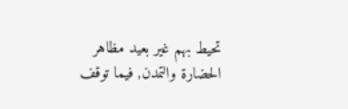تحيط بهم غير بعيد مظاهر الحضارة والتمدن, فيما توقف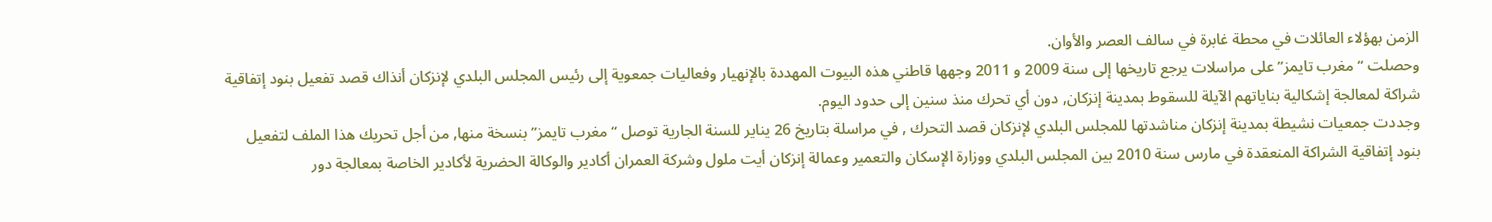الزمن بهؤلاء العائلات في محطة غابرة في سالف العصر والأوان.
وحصلت “مغرب تايمز” على مراسلات يرجع تاريخها إلى سنة 2009 و 2011 وجهها قاطني هذه البيوت المهددة بالإنهيار وفعاليات جمعوية إلى رئيس المجلس البلدي لإنزكان أنذاك قصد تفعيل بنود إتفاقية شراكة لمعالجة إشكالية بناياتهم الآيلة للسقوط بمدينة إنزكان, دون أي تحرك منذ سنين إلى حدود اليوم.
وجددت جمعيات نشيطة بمدينة إنزكان مناشدتها للمجلس البلدي لإنزكان قصد التحرك , في مراسلة بتاريخ 26 يناير للسنة الجارية توصل “مغرب تايمز” بنسخة منها, من أجل تحريك هذا الملف لتفعيل بنود إتفاقية الشراكة المنعقدة في مارس سنة 2010 بين المجلس البلدي ووزارة الإسكان والتعمير وعمالة إنزكان أيت ملول وشركة العمران أكادير والوكالة الحضرية لأكادير الخاصة بمعالجة دور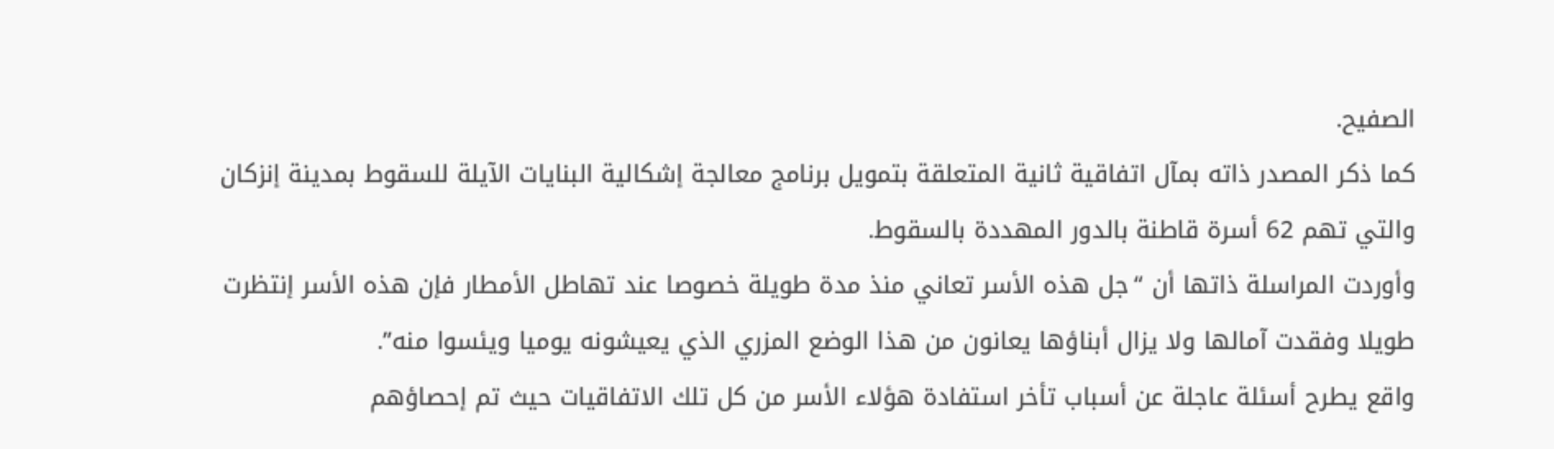الصفيح.
كما ذكر المصدر ذاته بمآل اتفاقية ثانية المتعلقة بتمويل برنامج معالجة إشكالية البنايات الآيلة للسقوط بمدينة إنزكان والتي تهم 62 أسرة قاطنة بالدور المهددة بالسقوط.
وأوردت المراسلة ذاتها أن “جل هذه الأسر تعاني منذ مدة طويلة خصوصا عند تهاطل الأمطار فإن هذه الأسر إنتظرت طويلا وفقدت آمالها ولا يزال أبناؤها يعانون من هذا الوضع المزري الذي يعيشونه يوميا ويئسوا منه”.
واقع يطرح أسئلة عاجلة عن أسباب تأخر استفادة هؤلاء الأسر من كل تلك الاتفاقيات حيث تم إحصاؤهم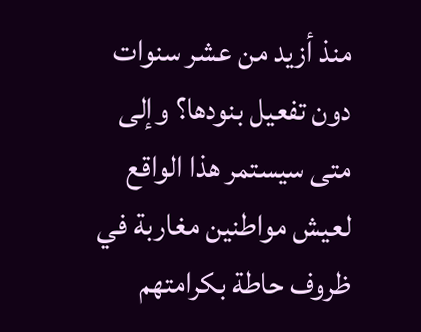منذ أزيد من عشر سنوات دون تفعيل بنودها؟ وإلى متى سيستمر هذا الواقع لعيش مواطنين مغاربة في ظروف حاطة بكرامتهم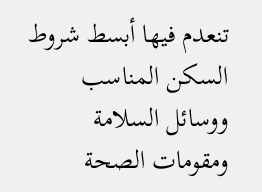تنعدم فيها أبسط شروط السكن المناسب ووسائل السلامة ومقومات الصحة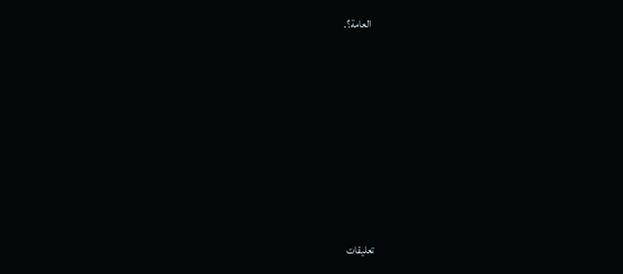العامة؟.








تعليقات